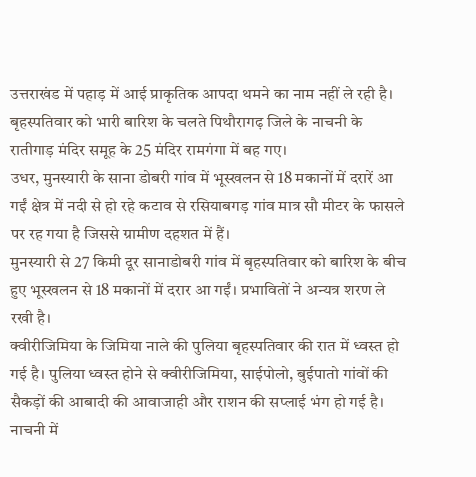उत्तराखंड में पहाड़ में आई प्राकृतिक आपदा थमने का नाम नहीं ले रही है। बृहस्पतिवार को भारी बारिश के चलते पिथौरागढ़ जिले के नाचनी के रातीगाड़ मंदिर समूह के 25 मंदिर रामगंगा में बह गए।
उधर, मुनस्यारी के साना डोबरी गांव में भूस्खलन से 18 मकानों में दरारें आ गईं क्षेत्र में नदी से हो रहे कटाव से रसियाबगड़ गांव मात्र सौ मीटर के फासले पर रह गया है जिससे ग्रामीण दहशत में हैं।
मुनस्यारी से 27 किमी दूर सानाडोबरी गांव में बृहस्पतिवार को बारिश के बीच हुए भूस्खलन से 18 मकानों में दरार आ गईं। प्रभावितों ने अन्यत्र शरण ले रखी है।
क्वीरीजिमिया के जिमिया नाले की पुलिया बृहस्पतिवार की रात में ध्वस्त हो गई है। पुलिया ध्वस्त होने से क्वीरीजिमिया, साईपोलो, बुईपातो गांवों की सैकड़ों की आबादी की आवाजाही और राशन की सप्लाई भंग हो गई है।
नाचनी में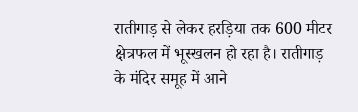रातीगाड़ से लेकर हरड़िया तक 600 मीटर क्षेत्रफल में भूस्खलन हो रहा है। रातीगाड़ के मंदिर समूह में आने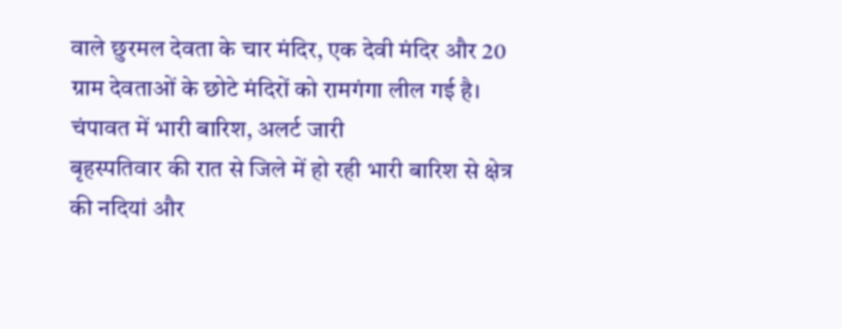वाले छुरमल देवता के चार मंदिर, एक देवी मंदिर और 20 ग्राम देवताओं के छोटे मंदिरों को रामगंगा लील गई है।
चंपावत में भारी बारिश, अलर्ट जारी
बृहस्पतिवार की रात से जिले में हो रही भारी बारिश से क्षेत्र की नदियां और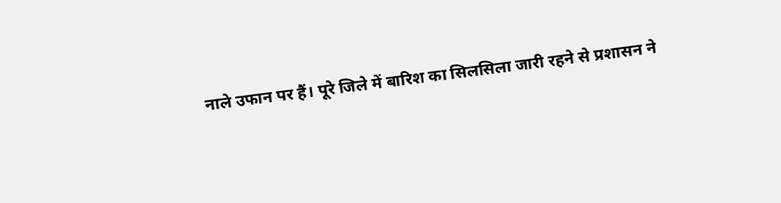नाले उफान पर हैं। पूरे जिले में बारिश का सिलसिला जारी रहने से प्रशासन ने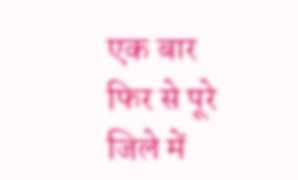एक बार फिर से पूरे जिले में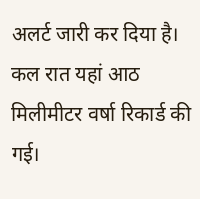अलर्ट जारी कर दिया है। कल रात यहां आठ मिलीमीटर वर्षा रिकार्ड की गई।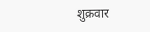शुक्रवार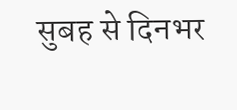सुबह से दिनभर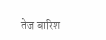तेज बारिश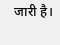जारी है।